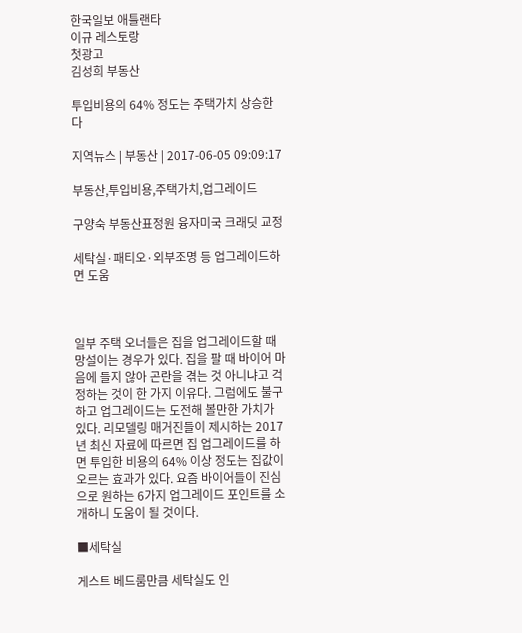한국일보 애틀랜타
이규 레스토랑
첫광고
김성희 부동산

투입비용의 64% 정도는 주택가치 상승한다

지역뉴스 | 부동산 | 2017-06-05 09:09:17

부동산,투입비용,주택가치,업그레이드

구양숙 부동산표정원 융자미국 크래딧 교정

세탁실·패티오·외부조명 등 업그레이드하면 도움



일부 주택 오너들은 집을 업그레이드할 때 망설이는 경우가 있다. 집을 팔 때 바이어 마음에 들지 않아 곤란을 겪는 것 아니냐고 걱정하는 것이 한 가지 이유다. 그럼에도 불구하고 업그레이드는 도전해 볼만한 가치가 있다. 리모델링 매거진들이 제시하는 2017년 최신 자료에 따르면 집 업그레이드를 하면 투입한 비용의 64% 이상 정도는 집값이 오르는 효과가 있다. 요즘 바이어들이 진심으로 원하는 6가지 업그레이드 포인트를 소개하니 도움이 될 것이다.

■세탁실

게스트 베드룸만큼 세탁실도 인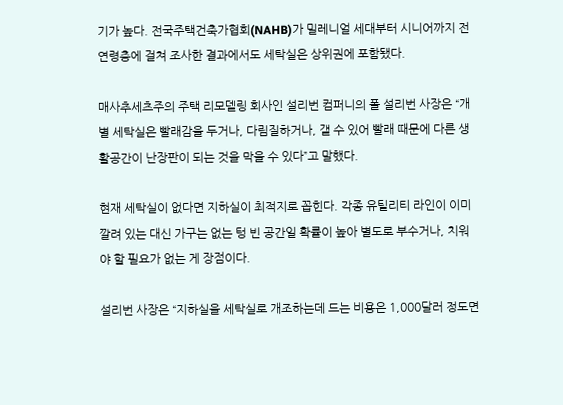기가 높다. 전국주택건축가협회(NAHB)가 밀레니얼 세대부터 시니어까지 전 연령층에 걸쳐 조사한 결과에서도 세탁실은 상위권에 포함됐다.

매사추세츠주의 주택 리모델링 회사인 설리번 컴퍼니의 폴 설리번 사장은 “개별 세탁실은 빨래감을 두거나, 다림질하거나, 갤 수 있어 빨래 때문에 다른 생활공간이 난장판이 되는 것을 막을 수 있다”고 말했다.

현재 세탁실이 없다면 지하실이 최적지로 꼽힌다. 각종 유틸리티 라인이 이미 깔려 있는 대신 가구는 없는 텅 빈 공간일 확률이 높아 별도로 부수거나, 치워야 할 필요가 없는 게 장점이다.

설리번 사장은 “지하실을 세탁실로 개조하는데 드는 비용은 1,000달러 정도면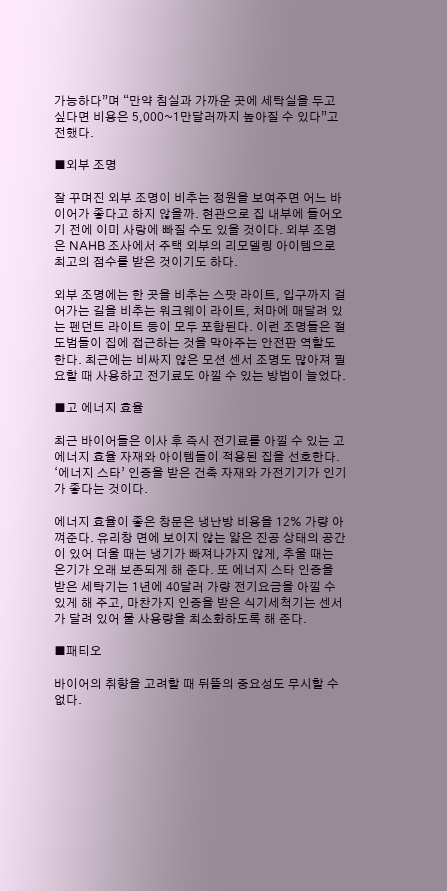가능하다”며 “만약 침실과 가까운 곳에 세탁실을 두고 싶다면 비용은 5,000~1만달러까지 높아질 수 있다”고 전했다.

■외부 조명

잘 꾸며진 외부 조명이 비추는 정원을 보여주면 어느 바이어가 좋다고 하지 않을까. 현관으로 집 내부에 들어오기 전에 이미 사랑에 빠질 수도 있을 것이다. 외부 조명은 NAHB 조사에서 주택 외부의 리모델링 아이템으로 최고의 점수를 받은 것이기도 하다.

외부 조명에는 한 곳을 비추는 스팟 라이트, 입구까지 걸어가는 길을 비추는 워크웨이 라이트, 처마에 매달려 있는 펜던트 라이트 등이 모두 포함된다. 이런 조명들은 절도범들이 집에 접근하는 것을 막아주는 안전판 역할도 한다. 최근에는 비싸지 않은 모션 센서 조명도 많아져 필요할 때 사용하고 전기료도 아낄 수 있는 방법이 늘었다.

■고 에너지 효율

최근 바이어들은 이사 후 즉시 전기료를 아낄 수 있는 고 에너지 효율 자재와 아이템들이 적용된 집을 선호한다. ‘에너지 스타’ 인증을 받은 건축 자재와 가전기기가 인기가 좋다는 것이다.

에너지 효율이 좋은 창문은 냉난방 비용을 12% 가량 아껴준다. 유리창 면에 보이지 않는 얇은 진공 상태의 공간이 있어 더울 때는 냉기가 빠져나가지 않게, 추울 때는 온기가 오래 보존되게 해 준다. 또 에너지 스타 인증을 받은 세탁기는 1년에 40달러 가량 전기요금을 아낄 수 있게 해 주고, 마찬가지 인증을 받은 식기세척기는 센서가 달려 있어 물 사용량을 최소화하도록 해 준다.

■패티오

바이어의 취향을 고려할 때 뒤뜰의 중요성도 무시할 수 없다.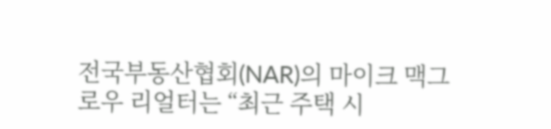전국부동산협회(NAR)의 마이크 맥그로우 리얼터는 “최근 주택 시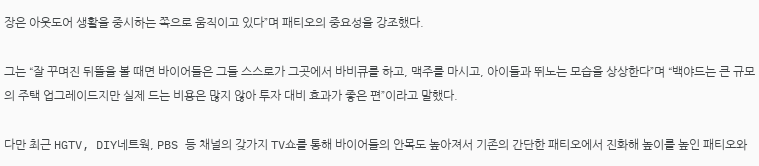장은 아웃도어 생활을 중시하는 쪽으로 움직이고 있다”며 패티오의 중요성을 강조했다.

그는 “잘 꾸며진 뒤뜰을 볼 때면 바이어들은 그들 스스로가 그곳에서 바비큐를 하고, 맥주를 마시고, 아이들과 뛰노는 모습을 상상한다”며 “백야드는 큰 규모의 주택 업그레이드지만 실제 드는 비용은 많지 않아 투자 대비 효과가 좋은 편”이라고 말했다.

다만 최근 HGTV, DIY네트웍, PBS 등 채널의 갖가지 TV쇼를 통해 바이어들의 안목도 높아져서 기존의 간단한 패티오에서 진화해 높이를 높인 패티오와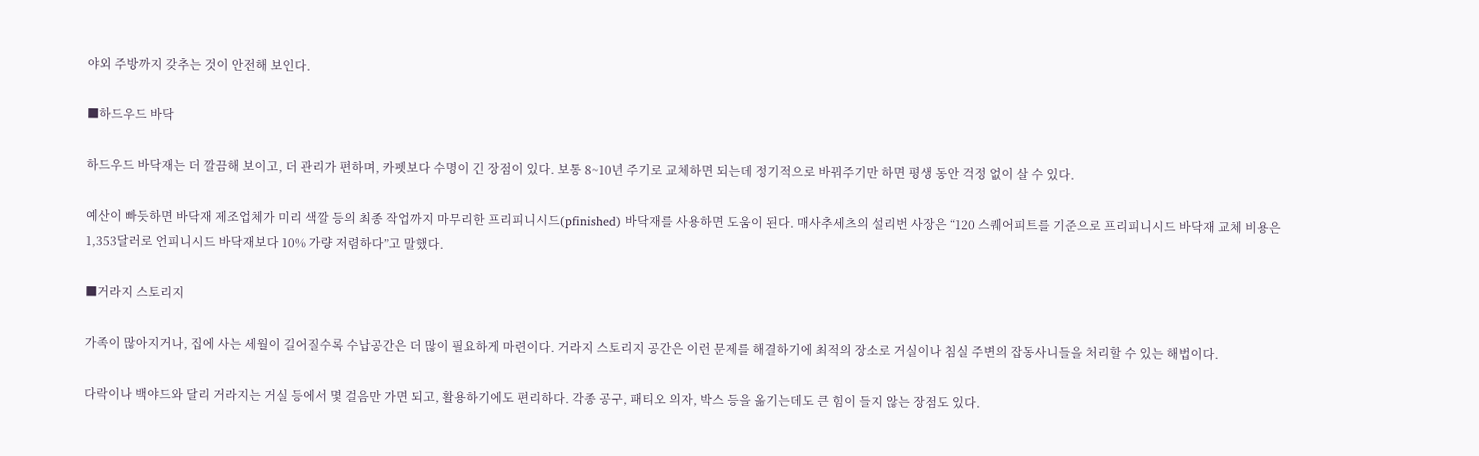야외 주방까지 갖추는 것이 안전해 보인다.

■하드우드 바닥

하드우드 바닥재는 더 깔끔해 보이고, 더 관리가 편하며, 카펫보다 수명이 긴 장점이 있다. 보통 8~10년 주기로 교체하면 되는데 정기적으로 바꿔주기만 하면 평생 동안 걱정 없이 살 수 있다.

예산이 빠듯하면 바닥재 제조업체가 미리 색깔 등의 최종 작업까지 마무리한 프리피니시드(pfinished) 바닥재를 사용하면 도움이 된다. 매사추세츠의 설리번 사장은 “120 스퀘어피트를 기준으로 프리피니시드 바닥재 교체 비용은 1,353달러로 언피니시드 바닥재보다 10% 가량 저렴하다”고 말했다.

■거라지 스토리지

가족이 많아지거나, 집에 사는 세월이 길어질수록 수납공간은 더 많이 필요하게 마련이다. 거라지 스토리지 공간은 이런 문제를 해결하기에 최적의 장소로 거실이나 침실 주변의 잡동사니들을 처리할 수 있는 해법이다.

다락이나 백야드와 달리 거라지는 거실 등에서 몇 걸음만 가면 되고, 활용하기에도 편리하다. 각종 공구, 패티오 의자, 박스 등을 옮기는데도 큰 힘이 들지 않는 장점도 있다.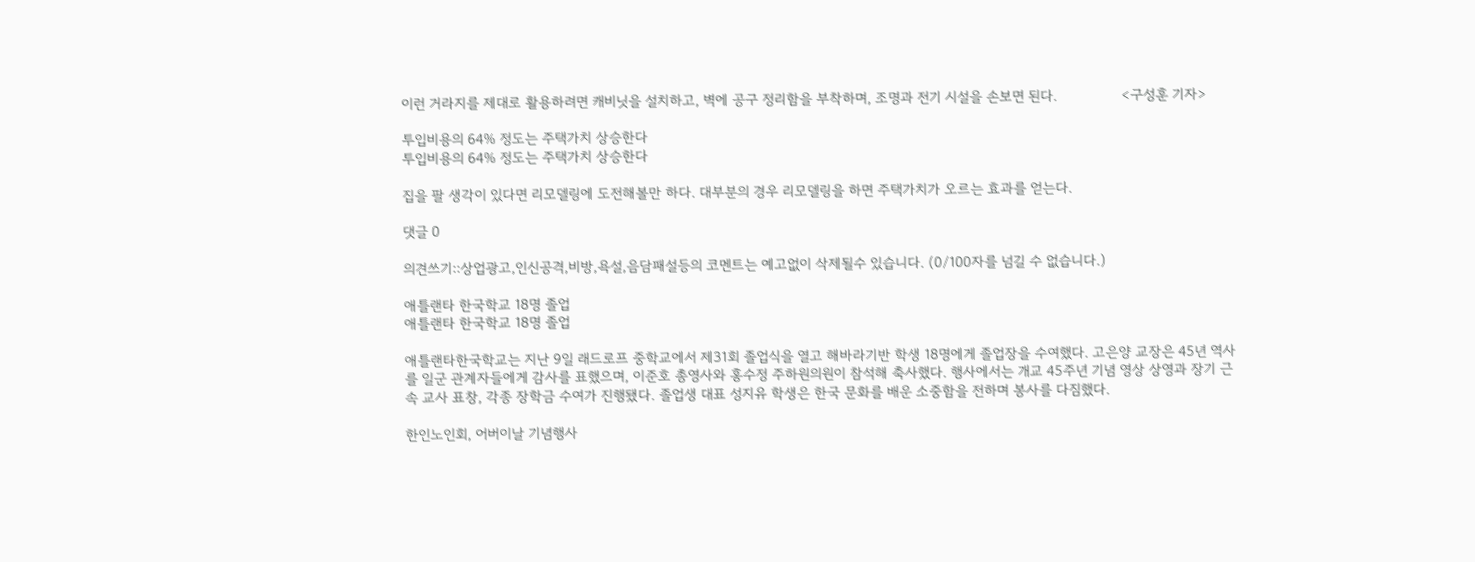이런 거라지를 제대로 활용하려면 캐비닛을 설치하고, 벽에 공구 정리함을 부착하며, 조명과 전기 시설을 손보면 된다.                <구성훈 기자>

투입비용의 64% 정도는 주택가치 상승한다
투입비용의 64% 정도는 주택가치 상승한다

집을 팔 생각이 있다면 리모델링에 도전해볼만 하다. 대부분의 경우 리모델링을 하면 주택가치가 오르는 효과를 얻는다.

댓글 0

의견쓰기::상업광고,인신공격,비방,욕설,음담패설등의 코멘트는 예고없이 삭제될수 있습니다. (0/100자를 넘길 수 없습니다.)

애틀랜타 한국학교 18명 졸업
애틀랜타 한국학교 18명 졸업

애틀랜타한국학교는 지난 9일 래드로프 중학교에서 제31회 졸업식을 열고 해바라기반 학생 18명에게 졸업장을 수여했다. 고은양 교장은 45년 역사를 일군 관계자들에게 감사를 표했으며, 이준호 총영사와 홍수정 주하원의원이 참석해 축사했다. 행사에서는 개교 45주년 기념 영상 상영과 장기 근속 교사 표창, 각종 장학금 수여가 진행됐다. 졸업생 대표 성지유 학생은 한국 문화를 배운 소중함을 전하며 봉사를 다짐했다.

한인노인회, 어버이날 기념행사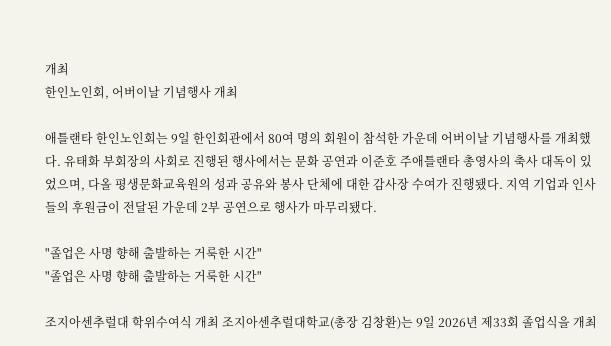개최
한인노인회, 어버이날 기념행사 개최

애틀랜타 한인노인회는 9일 한인회관에서 80여 명의 회원이 참석한 가운데 어버이날 기념행사를 개최했다. 유태화 부회장의 사회로 진행된 행사에서는 문화 공연과 이준호 주애틀랜타 총영사의 축사 대독이 있었으며, 다올 평생문화교육원의 성과 공유와 봉사 단체에 대한 감사장 수여가 진행됐다. 지역 기업과 인사들의 후원금이 전달된 가운데 2부 공연으로 행사가 마무리됐다.

"졸업은 사명 향해 출발하는 거룩한 시간"
"졸업은 사명 향해 출발하는 거룩한 시간"

조지아센추럴대 학위수여식 개최 조지아센추럴대학교(총장 김창환)는 9일 2026년 제33회 졸업식을 개최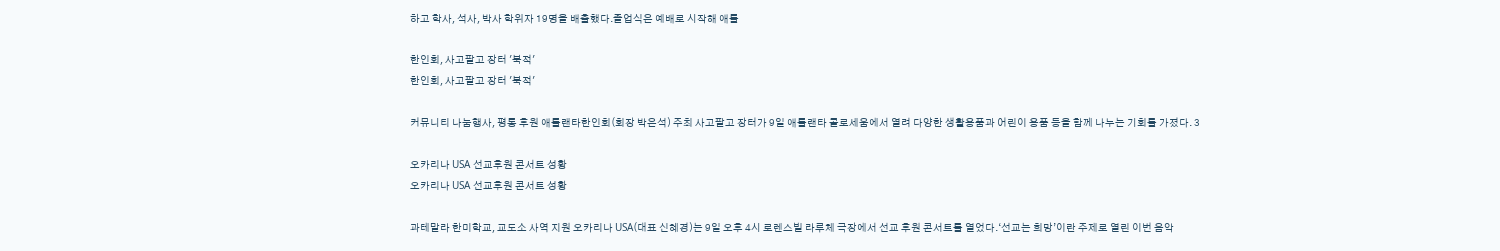하고 학사, 석사, 박사 학위자 19명을 배출했다.졸업식은 예배로 시작해 애틀

한인회, 사고팔고 장터 '북적'
한인회, 사고팔고 장터 '북적'

커뮤니티 나눔행사, 평통 후원 애틀랜타한인회(회장 박은석) 주최 사고팔고 장터가 9일 애틀랜타 콜로세움에서 열려 다양한 생활용품과 어린이 용품 등을 함께 나누는 기회를 가졌다. 3

오카리나 USA 선교후원 콘서트 성황
오카리나 USA 선교후원 콘서트 성황

과테말라 한미학교, 교도소 사역 지원 오카리나 USA(대표 신혜경)는 9일 오후 4시 로렌스빌 라루체 극장에서 선교 후원 콘서트를 열었다.‘선교는 희망’이란 주제로 열린 이번 음악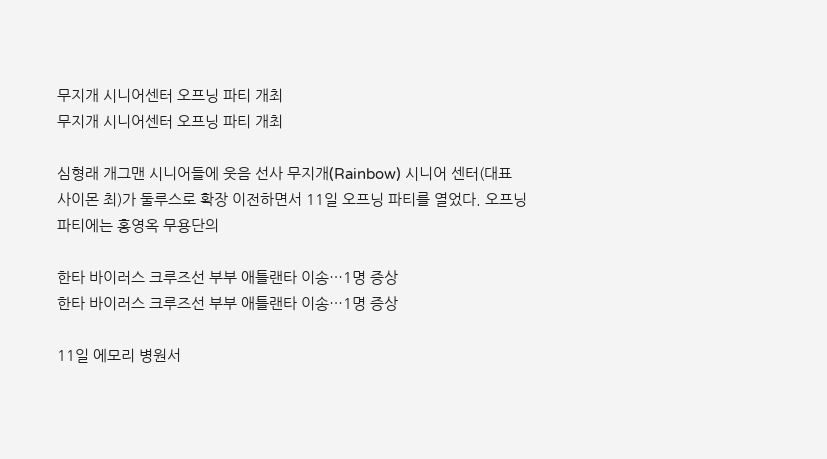무지개 시니어센터 오프닝 파티 개최
무지개 시니어센터 오프닝 파티 개최

심형래 개그맨 시니어들에 웃음 선사 무지개(Rainbow) 시니어 센터(대표 사이몬 최)가 둘루스로 확장 이전하면서 11일 오프닝 파티를 열었다. 오프닝 파티에는 홍영옥 무용단의

한타 바이러스 크루즈선 부부 애틀랜타 이송…1명 증상
한타 바이러스 크루즈선 부부 애틀랜타 이송…1명 증상

11일 에모리 병원서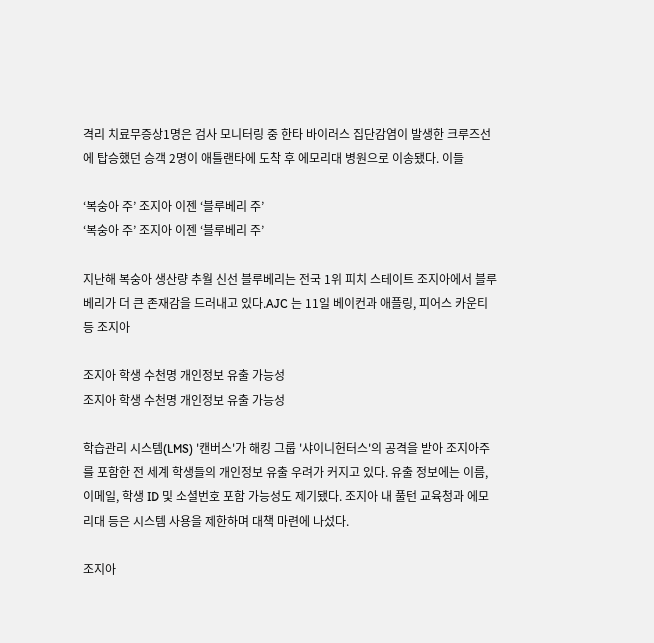격리 치료무증상1명은 검사 모니터링 중 한타 바이러스 집단감염이 발생한 크루즈선에 탑승했던 승객 2명이 애틀랜타에 도착 후 에모리대 병원으로 이송됐다. 이들

‘복숭아 주’ 조지아 이젠 ‘블루베리 주’
‘복숭아 주’ 조지아 이젠 ‘블루베리 주’

지난해 복숭아 생산량 추월 신선 블루베리는 전국 1위 피치 스테이트 조지아에서 블루베리가 더 큰 존재감을 드러내고 있다.AJC 는 11일 베이컨과 애플링, 피어스 카운티 등 조지아

조지아 학생 수천명 개인정보 유출 가능성
조지아 학생 수천명 개인정보 유출 가능성

학습관리 시스템(LMS) '캔버스'가 해킹 그룹 '샤이니헌터스'의 공격을 받아 조지아주를 포함한 전 세계 학생들의 개인정보 유출 우려가 커지고 있다. 유출 정보에는 이름, 이메일, 학생 ID 및 소셜번호 포함 가능성도 제기됐다. 조지아 내 풀턴 교육청과 에모리대 등은 시스템 사용을 제한하며 대책 마련에 나섰다.

조지아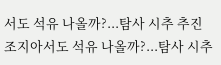서도 석유 나올까?...탐사 시추 추진
조지아서도 석유 나올까?...탐사 시추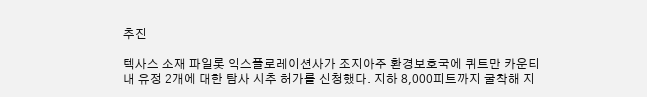추진

텍사스 소재 파일롯 익스플로레이션사가 조지아주 환경보호국에 퀴트만 카운티 내 유정 2개에 대한 탐사 시추 허가를 신청했다. 지하 8,000피트까지 굴착해 지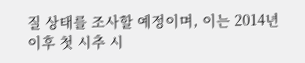질 상태를 조사할 예정이며, 이는 2014년 이후 첫 시추 시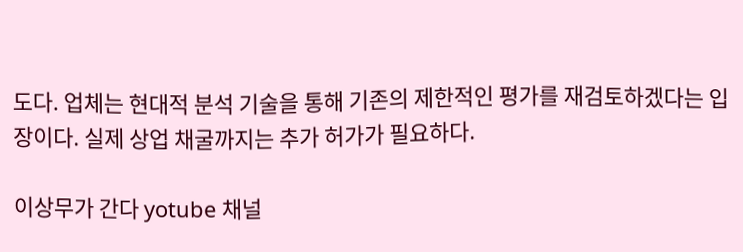도다. 업체는 현대적 분석 기술을 통해 기존의 제한적인 평가를 재검토하겠다는 입장이다. 실제 상업 채굴까지는 추가 허가가 필요하다.

이상무가 간다 yotube 채널